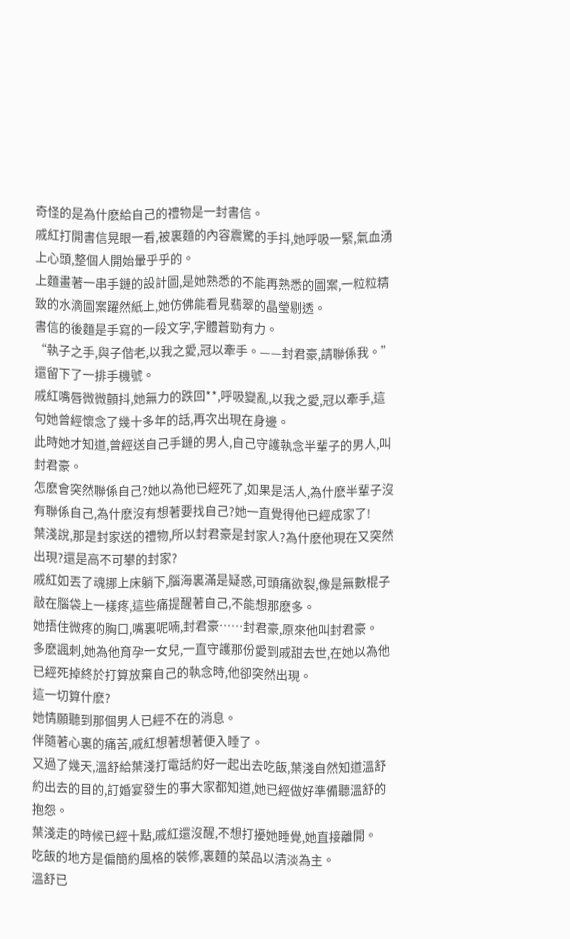奇怪的是為什麽給自己的禮物是一封書信。
戚紅打開書信晃眼一看,被裏麵的內容震驚的手抖,她呼吸一緊,氣血湧上心頭,整個人開始暈乎乎的。
上麵畫著一串手鏈的設計圖,是她熟悉的不能再熟悉的圖案,一粒粒精致的水滴圖案躍然紙上,她仿佛能看見翡翠的晶瑩剔透。
書信的後麵是手寫的一段文字,字體蒼勁有力。
“執子之手,與子偕老,以我之愛,冠以牽手。——封君豪,請聯係我。”
還留下了一排手機號。
戚紅嘴唇微微顫抖,她無力的跌回**,呼吸變亂,以我之愛,冠以牽手,這句她曾經懷念了幾十多年的話,再次出現在身邊。
此時她才知道,曾經送自己手鏈的男人,自己守護執念半輩子的男人,叫封君豪。
怎麽會突然聯係自己?她以為他已經死了,如果是活人,為什麽半輩子沒有聯係自己,為什麽沒有想著要找自己?她一直覺得他已經成家了!
葉淺說,那是封家送的禮物,所以封君豪是封家人?為什麽他現在又突然出現?還是高不可攀的封家?
戚紅如丟了魂挪上床躺下,腦海裏滿是疑惑,可頭痛欲裂,像是無數棍子敲在腦袋上一樣疼,這些痛提醒著自己,不能想那麽多。
她捂住微疼的胸口,嘴裏呢喃,封君豪……封君豪,原來他叫封君豪。
多麽諷刺,她為他育孕一女兒,一直守護那份愛到戚甜去世,在她以為他已經死掉終於打算放棄自己的執念時,他卻突然出現。
這一切算什麽?
她情願聽到那個男人已經不在的消息。
伴隨著心裏的痛苦,戚紅想著想著便入睡了。
又過了幾天,溫舒給葉淺打電話約好一起出去吃飯,葉淺自然知道溫舒約出去的目的,訂婚宴發生的事大家都知道,她已經做好準備聽溫舒的抱怨。
葉淺走的時候已經十點,戚紅還沒醒,不想打擾她睡覺,她直接離開。
吃飯的地方是偏簡約風格的裝修,裏麵的菜品以清淡為主。
溫舒已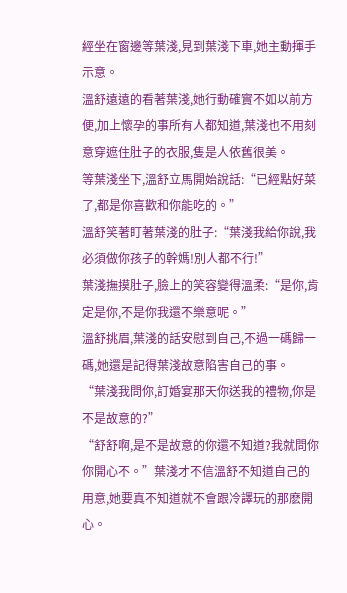經坐在窗邊等葉淺,見到葉淺下車,她主動揮手示意。
溫舒遠遠的看著葉淺,她行動確實不如以前方便,加上懷孕的事所有人都知道,葉淺也不用刻意穿遮住肚子的衣服,隻是人依舊很美。
等葉淺坐下,溫舒立馬開始說話:“已經點好菜了,都是你喜歡和你能吃的。”
溫舒笑著盯著葉淺的肚子:“葉淺我給你說,我必須做你孩子的幹媽!別人都不行!”
葉淺撫摸肚子,臉上的笑容變得溫柔:“是你,肯定是你,不是你我還不樂意呢。”
溫舒挑眉,葉淺的話安慰到自己,不過一碼歸一碼,她還是記得葉淺故意陷害自己的事。
“葉淺我問你,訂婚宴那天你送我的禮物,你是不是故意的?”
“舒舒啊,是不是故意的你還不知道?我就問你你開心不。”葉淺才不信溫舒不知道自己的用意,她要真不知道就不會跟冷譯玩的那麽開心。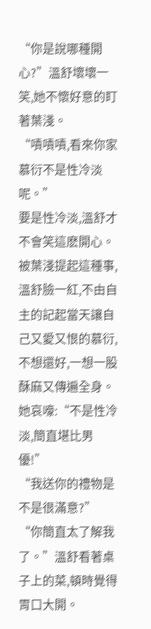“你是說哪種開心?”溫舒壞壞一笑,她不懷好意的盯著葉淺。
“嘖嘖嘖,看來你家慕衍不是性冷淡呢。”
要是性冷淡,溫舒才不會笑這麽開心。
被葉淺提起這種事,溫舒臉一紅,不由自主的記起當天讓自己又愛又恨的慕衍,不想還好,一想一股酥麻又傳遍全身。
她哀嚎:“不是性冷淡,簡直堪比男優!”
“我送你的禮物是不是很滿意?”
“你簡直太了解我了。”溫舒看著桌子上的菜,頓時覺得胃口大開。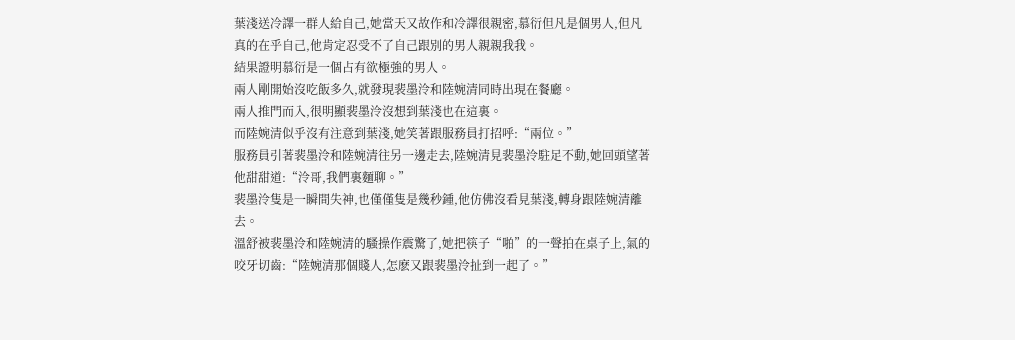葉淺送冷譯一群人給自己,她當天又故作和冷譯很親密,慕衍但凡是個男人,但凡真的在乎自己,他肯定忍受不了自己跟別的男人親親我我。
結果證明慕衍是一個占有欲極強的男人。
兩人剛開始沒吃飯多久,就發現裴墨泠和陸婉清同時出現在餐廳。
兩人推門而入,很明顯裴墨泠沒想到葉淺也在這裏。
而陸婉清似乎沒有注意到葉淺,她笑著跟服務員打招呼:“兩位。”
服務員引著裴墨泠和陸婉清往另一邊走去,陸婉清見裴墨泠駐足不動,她回頭望著他甜甜道:“泠哥,我們裏麵聊。”
裴墨泠隻是一瞬間失神,也僅僅隻是幾秒鍾,他仿佛沒看見葉淺,轉身跟陸婉清離去。
溫舒被裴墨泠和陸婉清的騷操作震驚了,她把筷子“啪”的一聲拍在桌子上,氣的咬牙切齒:“陸婉清那個賤人,怎麽又跟裴墨泠扯到一起了。”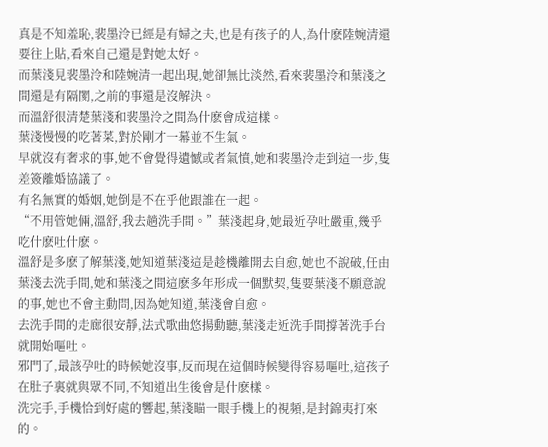真是不知羞恥,裴墨泠已經是有婦之夫,也是有孩子的人,為什麽陸婉清還要往上貼,看來自己還是對她太好。
而葉淺見裴墨泠和陸婉清一起出現,她卻無比淡然,看來裴墨泠和葉淺之間還是有隔閡,之前的事還是沒解決。
而溫舒很清楚葉淺和裴墨泠之間為什麽會成這樣。
葉淺慢慢的吃著菜,對於剛才一幕並不生氣。
早就沒有奢求的事,她不會覺得遺憾或者氣憤,她和裴墨泠走到這一步,隻差簽離婚協議了。
有名無實的婚姻,她倒是不在乎他跟誰在一起。
“不用管她倆,溫舒,我去趟洗手間。”葉淺起身,她最近孕吐嚴重,幾乎吃什麽吐什麽。
溫舒是多麽了解葉淺,她知道葉淺這是趁機離開去自愈,她也不說破,任由葉淺去洗手間,她和葉淺之間這麽多年形成一個默契,隻要葉淺不願意說的事,她也不會主動問,因為她知道,葉淺會自愈。
去洗手間的走廊很安靜,法式歌曲悠揚動聽,葉淺走近洗手間撐著洗手台就開始嘔吐。
邪門了,最該孕吐的時候她沒事,反而現在這個時候變得容易嘔吐,這孩子在肚子裏就與眾不同,不知道出生後會是什麽樣。
洗完手,手機恰到好處的響起,葉淺瞄一眼手機上的視頻,是封錦夷打來的。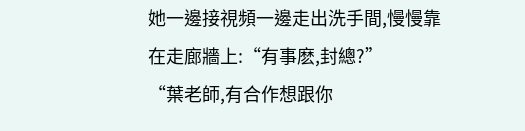她一邊接視頻一邊走出洗手間,慢慢靠在走廊牆上:“有事麽,封總?”
“葉老師,有合作想跟你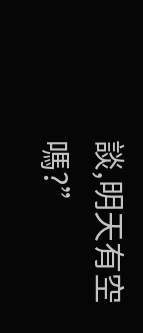談,明天有空嗎?”